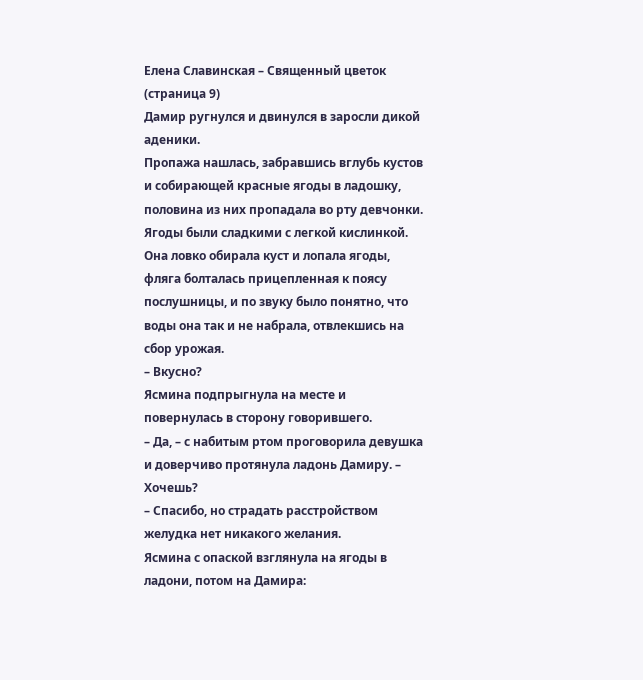Елена Славинская – Священный цветок (страница 9)
Дамир ругнулся и двинулся в заросли дикой аденики.
Пропажа нашлась, забравшись вглубь кустов и собирающей красные ягоды в ладошку, половина из них пропадала во рту девчонки. Ягоды были сладкими с легкой кислинкой. Она ловко обирала куст и лопала ягоды, фляга болталась прицепленная к поясу послушницы, и по звуку было понятно, что воды она так и не набрала, отвлекшись на сбор урожая.
– Вкусно?
Ясмина подпрыгнула на месте и повернулась в сторону говорившего.
– Да, – с набитым ртом проговорила девушка и доверчиво протянула ладонь Дамиру. – Хочешь?
– Спасибо, но страдать расстройством желудка нет никакого желания.
Ясмина с опаской взглянула на ягоды в ладони, потом на Дамира: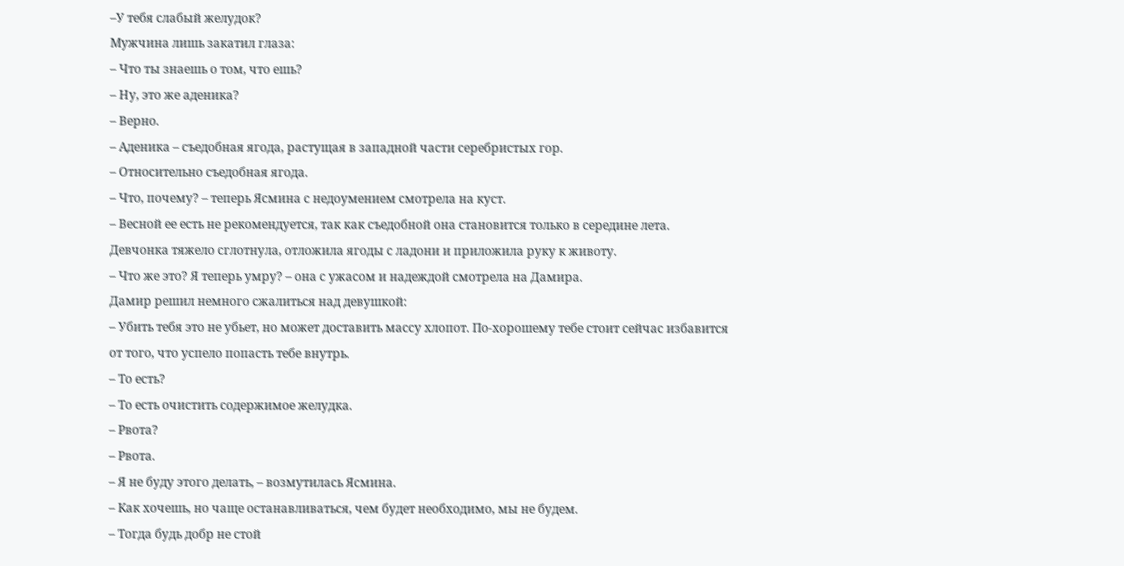–У тебя слабый желудок?
Мужчина лишь закатил глаза:
– Что ты знаешь о том, что ешь?
– Ну, это же аденика?
– Верно.
– Аденика – съедобная ягода, растущая в западной части серебристых гор.
– Относительно съедобная ягода.
– Что, почему? – теперь Ясмина с недоумением смотрела на куст.
– Весной ее есть не рекомендуется, так как съедобной она становится только в середине лета.
Девчонка тяжело сглотнула, отложила ягоды с ладони и приложила руку к животу.
– Что же это? Я теперь умру? – она с ужасом и надеждой смотрела на Дамира.
Дамир решил немного сжалиться над девушкой:
– Убить тебя это не убьет, но может доставить массу хлопот. По-хорошему тебе стоит сейчас избавится от того, что успело попасть тебе внутрь.
– То есть?
– То есть очистить содержимое желудка.
– Рвота?
– Рвота.
– Я не буду этого делать, – возмутилась Ясмина.
– Как хочешь, но чаще останавливаться, чем будет необходимо, мы не будем.
– Тогда будь добр не стой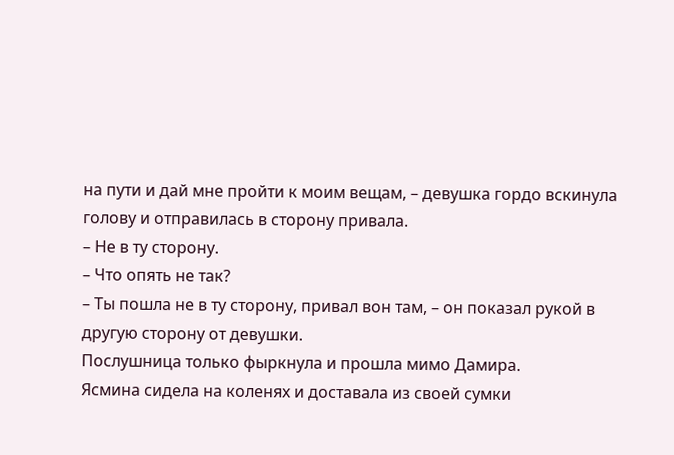на пути и дай мне пройти к моим вещам, – девушка гордо вскинула голову и отправилась в сторону привала.
– Не в ту сторону.
– Что опять не так?
– Ты пошла не в ту сторону, привал вон там, – он показал рукой в другую сторону от девушки.
Послушница только фыркнула и прошла мимо Дамира.
Ясмина сидела на коленях и доставала из своей сумки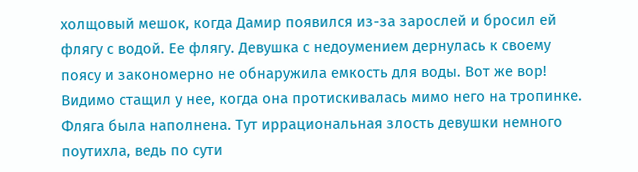холщовый мешок, когда Дамир появился из-за зарослей и бросил ей флягу с водой. Ее флягу. Девушка с недоумением дернулась к своему поясу и закономерно не обнаружила емкость для воды. Вот же вор! Видимо стащил у нее, когда она протискивалась мимо него на тропинке. Фляга была наполнена. Тут иррациональная злость девушки немного поутихла, ведь по сути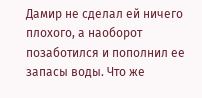Дамир не сделал ей ничего плохого, а наоборот позаботился и пополнил ее запасы воды. Что же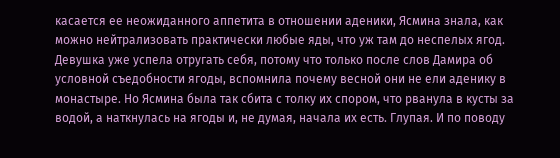касается ее неожиданного аппетита в отношении аденики, Ясмина знала, как можно нейтрализовать практически любые яды, что уж там до неспелых ягод. Девушка уже успела отругать себя, потому что только после слов Дамира об условной съедобности ягоды, вспомнила почему весной они не ели аденику в монастыре. Но Ясмина была так сбита с толку их спором, что рванула в кусты за водой, а наткнулась на ягоды и, не думая, начала их есть. Глупая. И по поводу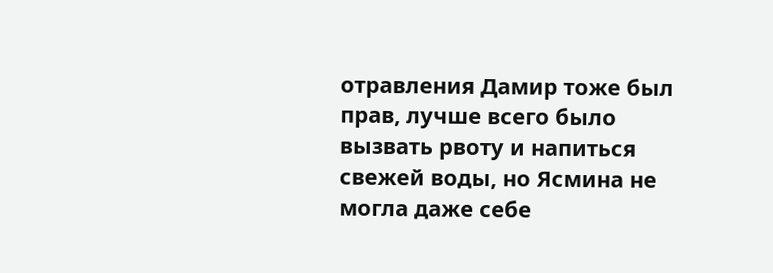отравления Дамир тоже был прав, лучше всего было вызвать рвоту и напиться свежей воды, но Ясмина не могла даже себе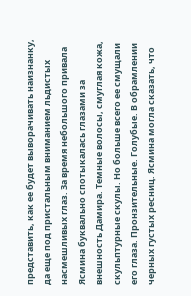представить, как ее будет выворачивать наизнанку, да еще под пристальным вниманием льдистых насмешливых глаз. За время небольшого привала Ясмина буквально спотыкалась глазами за внешность Дамира. Темные волосы, смуглая кожа, скульптурные скулы. Но больше всего ее смущали его глаза. Пронзительные. Голубые. В обрамлении черных густых ресниц. Ясмина могла сказать, что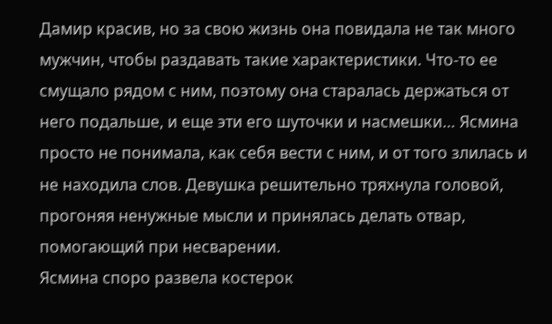Дамир красив, но за свою жизнь она повидала не так много мужчин, чтобы раздавать такие характеристики. Что-то ее смущало рядом с ним, поэтому она старалась держаться от него подальше, и еще эти его шуточки и насмешки… Ясмина просто не понимала, как себя вести с ним, и от того злилась и не находила слов. Девушка решительно тряхнула головой, прогоняя ненужные мысли и принялась делать отвар, помогающий при несварении.
Ясмина споро развела костерок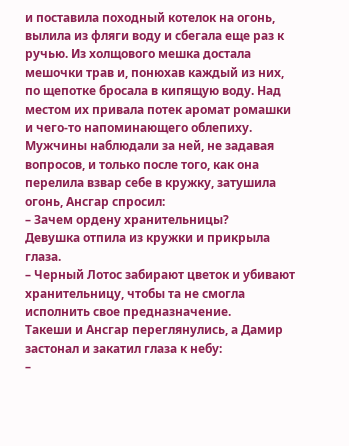и поставила походный котелок на огонь, вылила из фляги воду и сбегала еще раз к ручью. Из холщового мешка достала мешочки трав и, понюхав каждый из них, по щепотке бросала в кипящую воду. Над местом их привала потек аромат ромашки и чего-то напоминающего облепиху.
Мужчины наблюдали за ней, не задавая вопросов, и только после того, как она перелила взвар себе в кружку, затушила огонь, Ансгар спросил:
– Зачем ордену хранительницы?
Девушка отпила из кружки и прикрыла глаза.
– Черный Лотос забирают цветок и убивают хранительницу, чтобы та не смогла исполнить свое предназначение.
Такеши и Ансгар переглянулись, а Дамир застонал и закатил глаза к небу:
–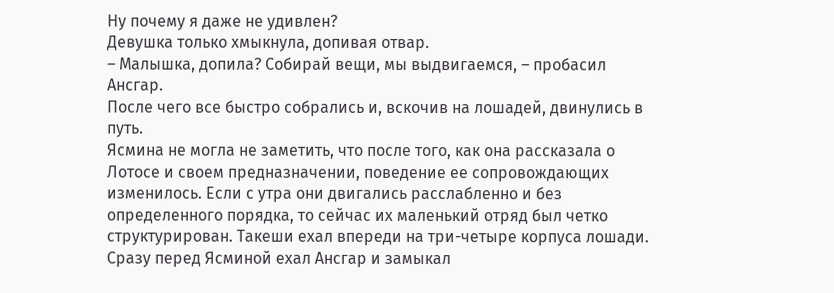Ну почему я даже не удивлен?
Девушка только хмыкнула, допивая отвар.
– Малышка, допила? Собирай вещи, мы выдвигаемся, – пробасил Ансгар.
После чего все быстро собрались и, вскочив на лошадей, двинулись в путь.
Ясмина не могла не заметить, что после того, как она рассказала о Лотосе и своем предназначении, поведение ее сопровождающих изменилось. Если с утра они двигались расслабленно и без определенного порядка, то сейчас их маленький отряд был четко структурирован. Такеши ехал впереди на три-четыре корпуса лошади. Сразу перед Ясминой ехал Ансгар и замыкал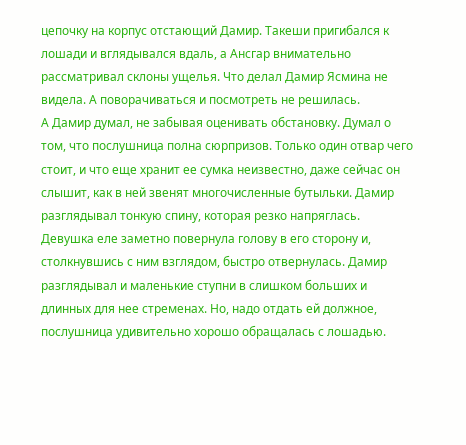цепочку на корпус отстающий Дамир. Такеши пригибался к лошади и вглядывался вдаль, а Ансгар внимательно рассматривал склоны ущелья. Что делал Дамир Ясмина не видела. А поворачиваться и посмотреть не решилась.
А Дамир думал, не забывая оценивать обстановку. Думал о том, что послушница полна сюрпризов. Только один отвар чего стоит, и что еще хранит ее сумка неизвестно, даже сейчас он слышит, как в ней звенят многочисленные бутыльки. Дамир разглядывал тонкую спину, которая резко напряглась. Девушка еле заметно повернула голову в его сторону и, столкнувшись с ним взглядом, быстро отвернулась. Дамир разглядывал и маленькие ступни в слишком больших и длинных для нее стременах. Но, надо отдать ей должное, послушница удивительно хорошо обращалась с лошадью.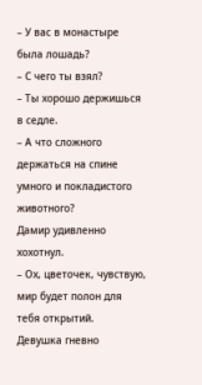– У вас в монастыре была лошадь?
– С чего ты взял?
– Ты хорошо держишься в седле.
– А что сложного держаться на спине умного и покладистого животного?
Дамир удивленно хохотнул.
– Ох, цветочек, чувствую, мир будет полон для тебя открытий.
Девушка гневно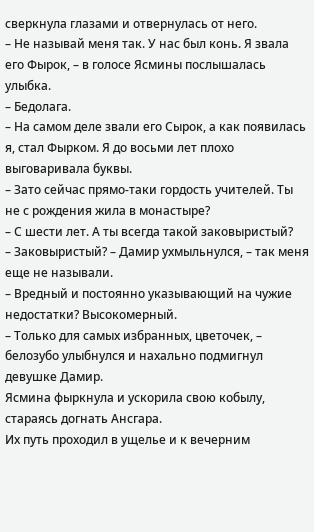сверкнула глазами и отвернулась от него.
– Не называй меня так. У нас был конь. Я звала его Фырок, – в голосе Ясмины послышалась улыбка.
– Бедолага.
– На самом деле звали его Сырок, а как появилась я, стал Фырком. Я до восьми лет плохо выговаривала буквы.
– Зато сейчас прямо-таки гордость учителей. Ты не с рождения жила в монастыре?
– С шести лет. А ты всегда такой заковыристый?
– Заковыристый? – Дамир ухмыльнулся, – так меня еще не называли.
– Вредный и постоянно указывающий на чужие недостатки? Высокомерный.
– Только для самых избранных, цветочек, – белозубо улыбнулся и нахально подмигнул девушке Дамир.
Ясмина фыркнула и ускорила свою кобылу, стараясь догнать Ансгара.
Их путь проходил в ущелье и к вечерним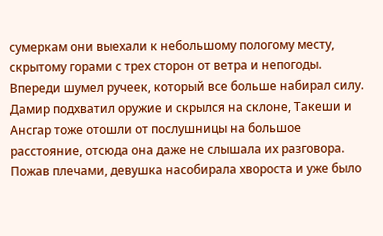сумеркам они выехали к небольшому пологому месту, скрытому горами с трех сторон от ветра и непогоды. Впереди шумел ручеек, который все больше набирал силу. Дамир подхватил оружие и скрылся на склоне, Такеши и Ансгар тоже отошли от послушницы на большое расстояние, отсюда она даже не слышала их разговора.
Пожав плечами, девушка насобирала хвороста и уже было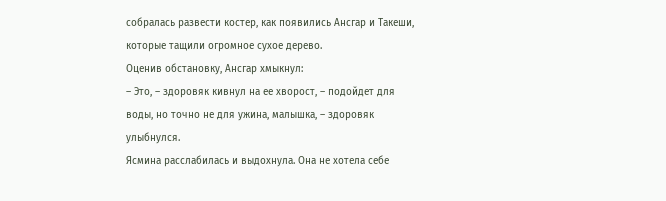собралась развести костер, как появились Ансгар и Такеши, которые тащили огромное сухое дерево.
Оценив обстановку, Ансгар хмыкнул:
– Это, – здоровяк кивнул на ее хворост, – подойдет для воды, но точно не для ужина, малышка, – здоровяк улыбнулся.
Ясмина расслабилась и выдохнула. Она не хотела себе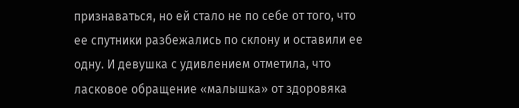признаваться, но ей стало не по себе от того, что ее спутники разбежались по склону и оставили ее одну. И девушка с удивлением отметила, что ласковое обращение «малышка» от здоровяка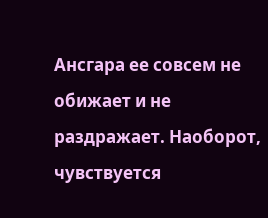Ансгара ее совсем не обижает и не раздражает. Наоборот, чувствуется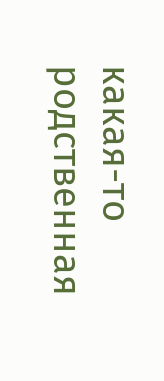какая-то родственная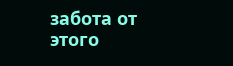забота от этого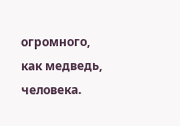огромного, как медведь, человека.